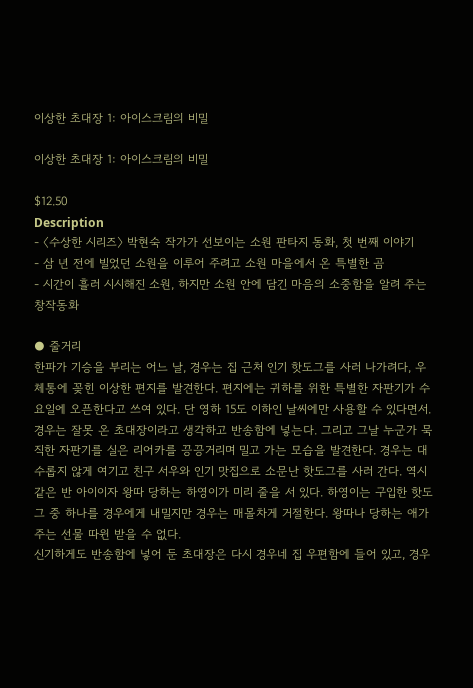이상한 초대장 1: 아이스크림의 비밀

이상한 초대장 1: 아이스크림의 비밀

$12.50
Description
- 〈수상한 시리즈〉 박현숙 작가가 선보이는 소원 판타지 동화, 첫 번째 이야기
- 삼 년 전에 빌었던 소원을 이루어 주려고 소원 마을에서 온 특별한 곰
- 시간이 흘러 시시해진 소원, 하지만 소원 안에 담긴 마음의 소중함을 알려 주는 창작동화

● 줄거리
한파가 기승을 부리는 어느 날, 경우는 집 근처 인기 핫도그를 사러 나가려다, 우체통에 꽂힌 이상한 편지를 발견한다. 편지에는 귀하를 위한 특별한 자판기가 수요일에 오픈한다고 쓰여 있다. 단 영하 15도 이하인 날씨에만 사용할 수 있다면서. 경우는 잘못 온 초대장이라고 생각하고 반송함에 넣는다. 그리고 그날 누군가 묵직한 자판기를 실은 리어카를 끙끙거리며 밀고 가는 모습을 발견한다. 경우는 대수롭지 않게 여기고 친구 서우와 인기 맛집으로 소문난 핫도그를 사러 간다. 역시 같은 반 아이이자 왕따 당하는 하영이가 미리 줄을 서 있다. 하영이는 구입한 핫도그 중 하나를 경우에게 내밀지만 경우는 매몰차게 거절한다. 왕따나 당하는 애가 주는 선물 따윈 받을 수 없다.
신기하게도 반송함에 넣어 둔 초대장은 다시 경우네 집 우편함에 들어 있고, 경우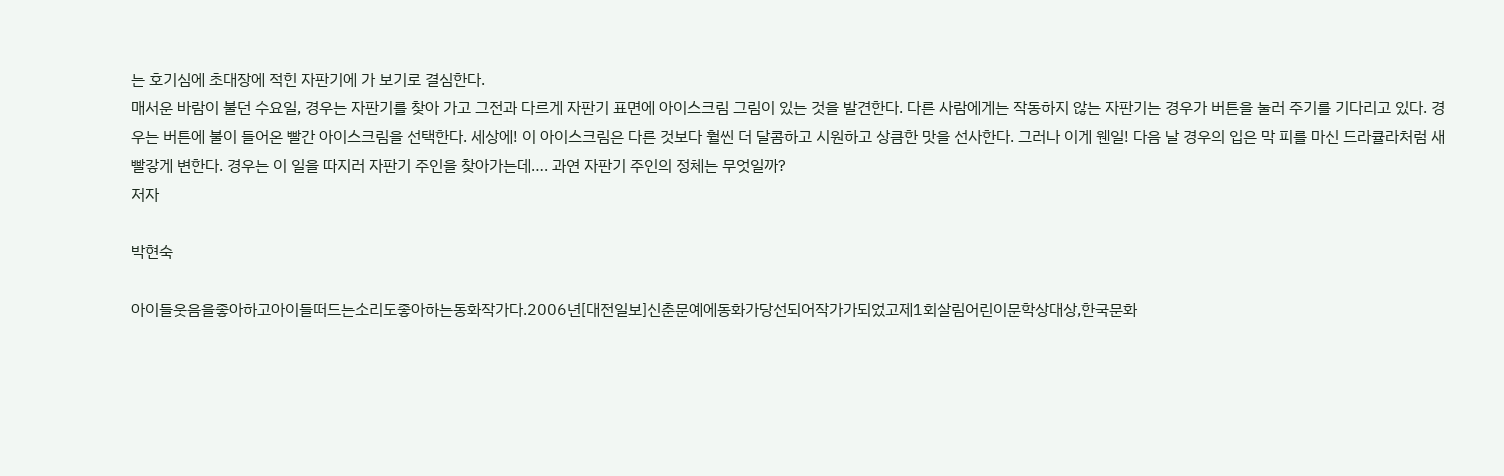는 호기심에 초대장에 적힌 자판기에 가 보기로 결심한다.
매서운 바람이 불던 수요일, 경우는 자판기를 찾아 가고 그전과 다르게 자판기 표면에 아이스크림 그림이 있는 것을 발견한다. 다른 사람에게는 작동하지 않는 자판기는 경우가 버튼을 눌러 주기를 기다리고 있다. 경우는 버튼에 불이 들어온 빨간 아이스크림을 선택한다. 세상에! 이 아이스크림은 다른 것보다 훨씬 더 달콤하고 시원하고 상큼한 맛을 선사한다. 그러나 이게 웬일! 다음 날 경우의 입은 막 피를 마신 드라큘라처럼 새빨갛게 변한다. 경우는 이 일을 따지러 자판기 주인을 찾아가는데…. 과연 자판기 주인의 정체는 무엇일까?
저자

박현숙

아이들웃음을좋아하고아이들떠드는소리도좋아하는동화작가다.2006년[대전일보]신춘문예에동화가당선되어작가가되었고제1회살림어린이문학상대상,한국문화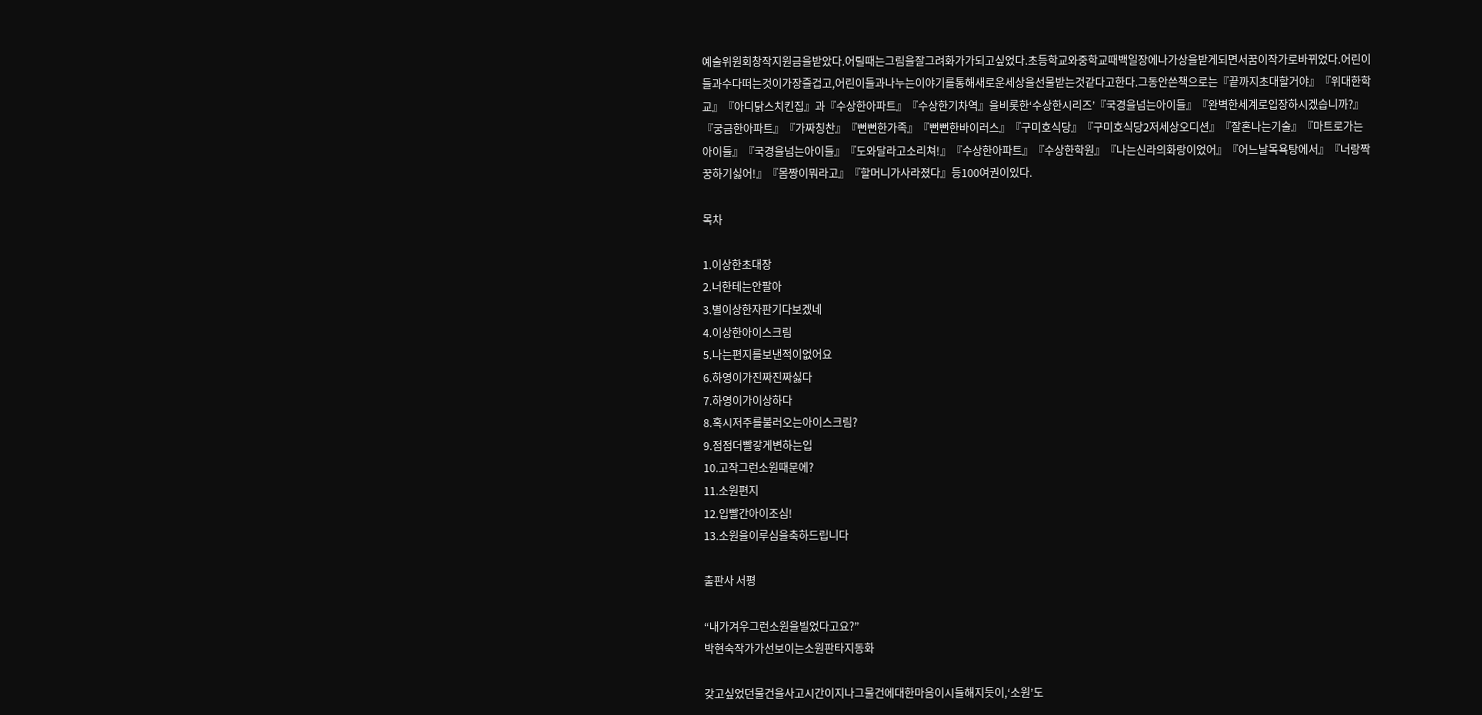예술위원회창작지원금을받았다.어릴때는그림을잘그려화가가되고싶었다.초등학교와중학교때백일장에나가상을받게되면서꿈이작가로바뀌었다.어린이들과수다떠는것이가장즐겁고,어린이들과나누는이야기를통해새로운세상을선물받는것같다고한다.그동안쓴책으로는『끝까지초대할거야』『위대한학교』『아디닭스치킨집』과『수상한아파트』『수상한기차역』을비롯한‘수상한시리즈’『국경을넘는아이들』『완벽한세계로입장하시겠습니까?』『궁금한아파트』『가짜칭찬』『뻔뻔한가족』『뻔뻔한바이러스』『구미호식당』『구미호식당2저세상오디션』『잘혼나는기술』『마트로가는아이들』『국경을넘는아이들』『도와달라고소리쳐!』『수상한아파트』『수상한학원』『나는신라의화랑이었어』『어느날목욕탕에서』『너랑짝꿍하기싫어!』『몸짱이뭐라고』『할머니가사라졌다』등100여권이있다.

목차

1.이상한초대장
2.너한테는안팔아
3.별이상한자판기다보겠네
4.이상한아이스크림
5.나는편지를보낸적이없어요
6.하영이가진짜진짜싫다
7.하영이가이상하다
8.혹시저주를불러오는아이스크림?
9.점점더빨갛게변하는입
10.고작그런소원때문에?
11.소원편지
12.입빨간아이조심!
13.소원을이루심을축하드립니다

출판사 서평

“내가겨우그런소원을빌었다고요?”
박현숙작가가선보이는소원판타지동화

갖고싶었던물건을사고시간이지나그물건에대한마음이시들해지듯이,‘소원’도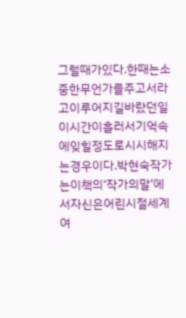그럴때가있다.한때는소중한무언가를주고서라고이루어지길바랐던일이시간이흘러서기억속에잊힐정도로시시해지는경우이다.박현숙작가는이책의‘작가의말’에서자신은어린시절세계여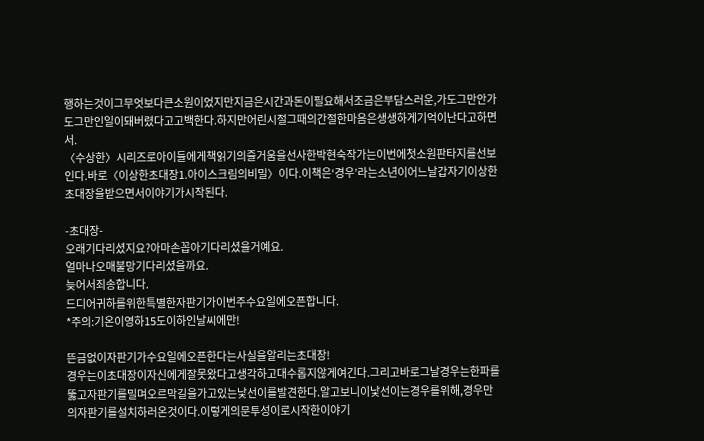행하는것이그무엇보다큰소원이었지만지금은시간과돈이필요해서조금은부담스러운,가도그만안가도그만인일이돼버렸다고고백한다.하지만어린시절그때의간절한마음은생생하게기억이난다고하면서.
〈수상한〉시리즈로아이들에게책읽기의즐거움을선사한박현숙작가는이번에첫소원판타지를선보인다.바로〈이상한초대장1.아이스크림의비밀〉이다.이책은‘경우’라는소년이어느날갑자기이상한초대장을받으면서이야기가시작된다.

-초대장-
오래기다리셨지요?아마손꼽아기다리셨을거예요.
얼마나오매불망기다리셨을까요.
늦어서죄송합니다.
드디어귀하를위한특별한자판기가이번주수요일에오픈합니다.
*주의:기온이영하15도이하인날씨에만!

뜬금없이자판기가수요일에오픈한다는사실을알리는초대장!
경우는이초대장이자신에게잘못왔다고생각하고대수롭지않게여긴다.그리고바로그날경우는한파를뚫고자판기를밀며오르막길을가고있는낯선이를발견한다.알고보니이낯선이는경우를위해,경우만의자판기를설치하러온것이다.이렇게의문투성이로시작한이야기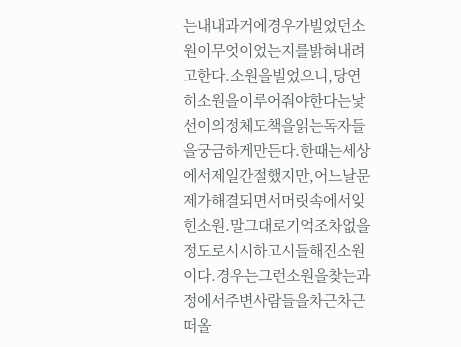는내내과거에경우가빌었던소원이무엇이었는지를밝혀내려고한다.소원을빌었으니,당연히소원을이루어줘야한다는낯선이의정체도책을읽는독자들을궁금하게만든다.한때는세상에서제일간절했지만,어느날문제가해결되면서머릿속에서잊힌소원.말그대로기억조차없을정도로시시하고시들해진소원이다.경우는그런소원을찾는과정에서주변사람들을차근차근떠올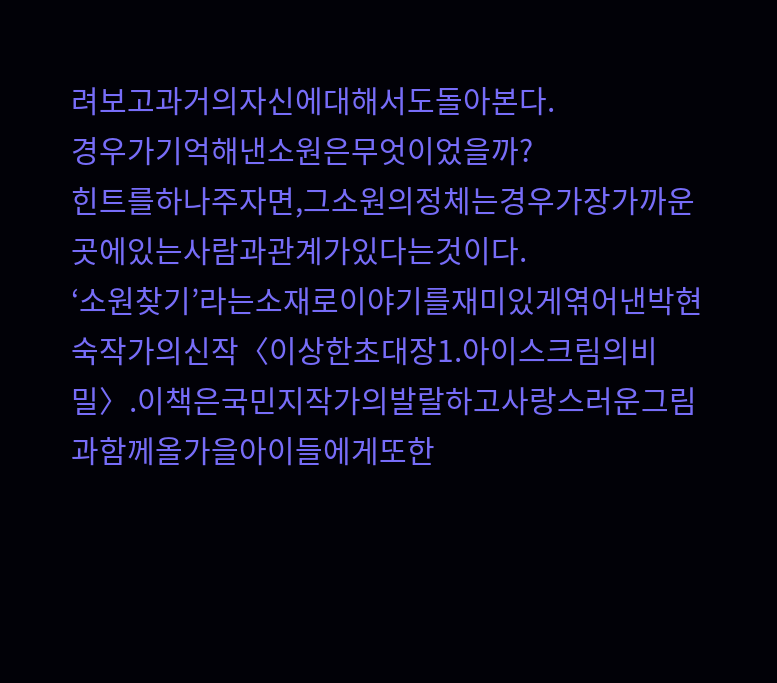려보고과거의자신에대해서도돌아본다.
경우가기억해낸소원은무엇이었을까?
힌트를하나주자면,그소원의정체는경우가장가까운곳에있는사람과관계가있다는것이다.
‘소원찾기’라는소재로이야기를재미있게엮어낸박현숙작가의신작〈이상한초대장1.아이스크림의비밀〉.이책은국민지작가의발랄하고사랑스러운그림과함께올가을아이들에게또한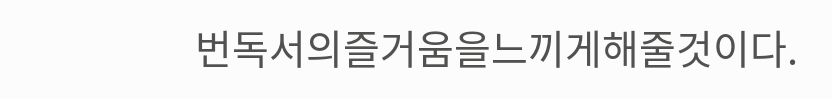번독서의즐거움을느끼게해줄것이다.